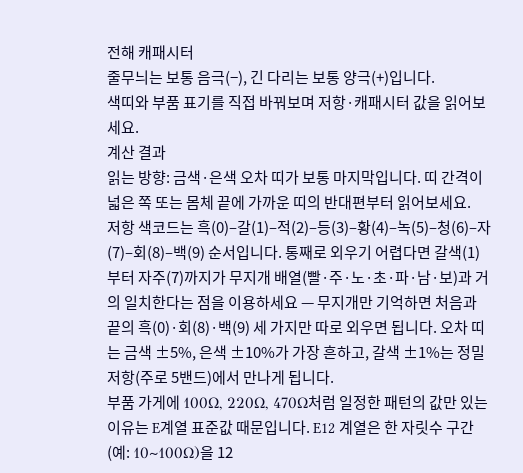전해 캐패시터
줄무늬는 보통 음극(−), 긴 다리는 보통 양극(+)입니다.
색띠와 부품 표기를 직접 바꿔보며 저항·캐패시터 값을 읽어보세요.
계산 결과
읽는 방향: 금색·은색 오차 띠가 보통 마지막입니다. 띠 간격이 넓은 쪽 또는 몸체 끝에 가까운 띠의 반대편부터 읽어보세요.
저항 색코드는 흑(0)–갈(1)–적(2)–등(3)–황(4)–녹(5)–청(6)–자(7)–회(8)–백(9) 순서입니다. 통째로 외우기 어렵다면 갈색(1)부터 자주(7)까지가 무지개 배열(빨·주·노·초·파·남·보)과 거의 일치한다는 점을 이용하세요 — 무지개만 기억하면 처음과 끝의 흑(0)·회(8)·백(9) 세 가지만 따로 외우면 됩니다. 오차 띠는 금색 ±5%, 은색 ±10%가 가장 흔하고, 갈색 ±1%는 정밀 저항(주로 5밴드)에서 만나게 됩니다.
부품 가게에 100Ω, 220Ω, 470Ω처럼 일정한 패턴의 값만 있는 이유는 E계열 표준값 때문입니다. E12 계열은 한 자릿수 구간(예: 10~100Ω)을 12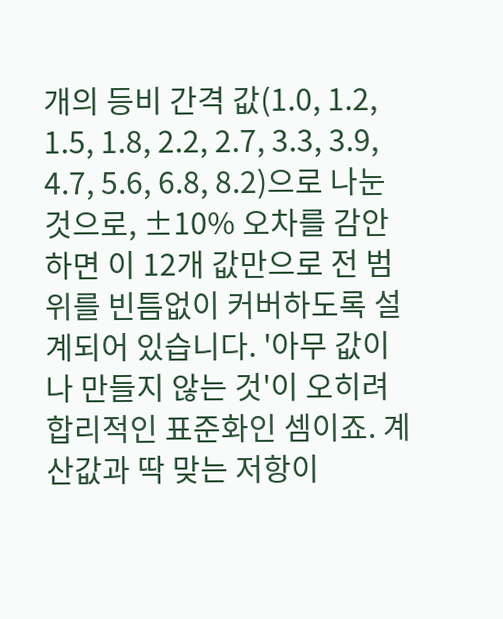개의 등비 간격 값(1.0, 1.2, 1.5, 1.8, 2.2, 2.7, 3.3, 3.9, 4.7, 5.6, 6.8, 8.2)으로 나눈 것으로, ±10% 오차를 감안하면 이 12개 값만으로 전 범위를 빈틈없이 커버하도록 설계되어 있습니다. '아무 값이나 만들지 않는 것'이 오히려 합리적인 표준화인 셈이죠. 계산값과 딱 맞는 저항이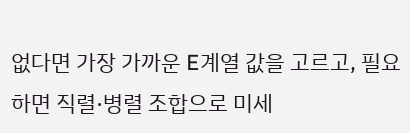없다면 가장 가까운 E계열 값을 고르고, 필요하면 직렬·병렬 조합으로 미세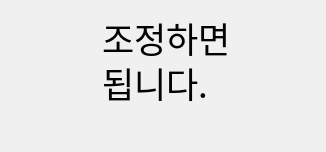조정하면 됩니다.